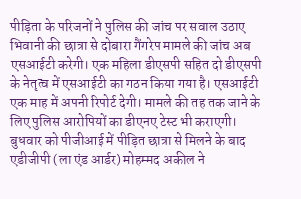पीड़िता के परिजनों ने पुलिस की जांच पर सवाल उठाए
भिवानी की छात्रा से दोबारा गैंगरेप मामले की जांच अब एसआईटी करेगी। एक महिला डीएसपी सहित दो डीएसपी के नेतृत्व में एसआईटी का गठन किया गया है। एसआईटी एक माह में अपनी रिपोर्ट देगी। मामले की तह तक जाने के लिए पुलिस आरोपियों का डीएनए टेस्ट भी कराएगी। बुधवार को पीजीआई में पीड़ित छात्रा से मिलने के बाद एडीजीपी (ला एंड आर्डर) मोहम्मद अकील ने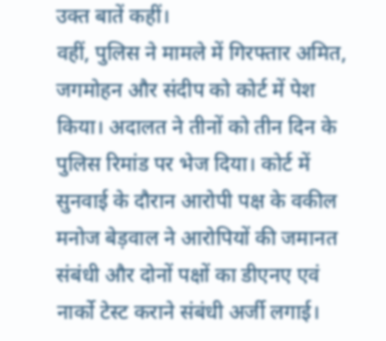उक्त बातें कहीं।
वहीं, पुलिस ने मामले में गिरफ्तार अमित, जगमोहन और संदीप को कोर्ट में पेश किया। अदालत ने तीनों को तीन दिन के पुलिस रिमांड पर भेज दिया। कोर्ट में सुनवाई के दौरान आरोपी पक्ष के वकील मनोज बेड़वाल ने आरोपियों की जमानत संबंधी और दोनों पक्षों का डीएनए एवं नार्को टेस्ट कराने संबंधी अर्जी लगाई।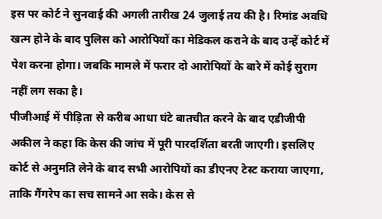इस पर कोर्ट ने सुनवाई की अगली तारीख 24 जुलाई तय की है। रिमांड अवधि खत्म होने के बाद पुलिस को आरोपियों का मेडिकल कराने के बाद उन्हें कोर्ट में पेश करना होगा। जबकि मामले में फरार दो आरोपियों के बारे में कोई सुराग नहीं लग सका है।
पीजीआई में पीड़िता से करीब आधा घंटे बातचीत करने के बाद एडीजीपी अकील ने कहा कि केस की जांच में पूरी पारदर्शिता बरती जाएगी। इसलिए कोर्ट से अनुमति लेने के बाद सभी आरोपियों का डीएनए टेस्ट कराया जाएगा, ताकि गैंगरेप का सच सामने आ सके। केस से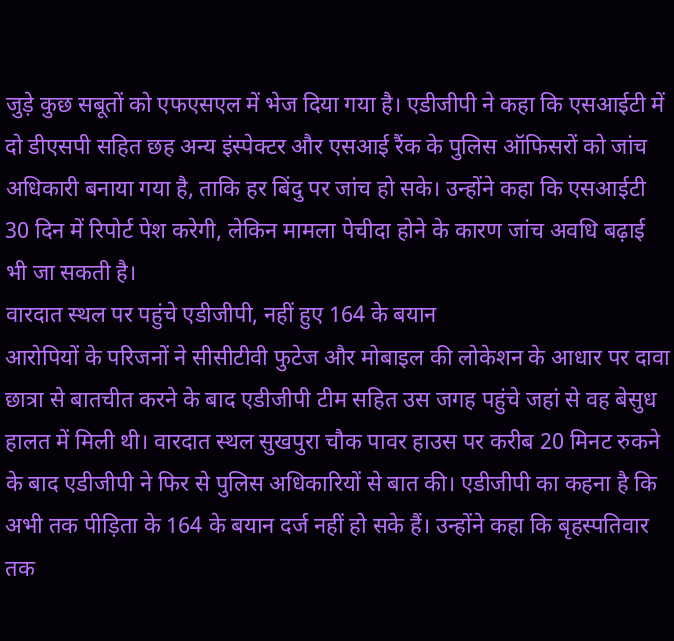जुड़े कुछ सबूतों को एफएसएल में भेज दिया गया है। एडीजीपी ने कहा कि एसआईटी में दो डीएसपी सहित छह अन्य इंस्पेक्टर और एसआई रैंक के पुलिस ऑफिसरों को जांच अधिकारी बनाया गया है, ताकि हर बिंदु पर जांच हो सके। उन्होंने कहा कि एसआईटी 30 दिन में रिपोर्ट पेश करेगी, लेकिन मामला पेचीदा होने के कारण जांच अवधि बढ़ाई भी जा सकती है।
वारदात स्थल पर पहुंचे एडीजीपी, नहीं हुए 164 के बयान
आरोपियों के परिजनों ने सीसीटीवी फुटेज और मोबाइल की लोकेशन के आधार पर दावा
छात्रा से बातचीत करने के बाद एडीजीपी टीम सहित उस जगह पहुंचे जहां से वह बेसुध हालत में मिली थी। वारदात स्थल सुखपुरा चौक पावर हाउस पर करीब 20 मिनट रुकने के बाद एडीजीपी ने फिर से पुलिस अधिकारियों से बात की। एडीजीपी का कहना है कि अभी तक पीड़िता के 164 के बयान दर्ज नहीं हो सके हैं। उन्होंने कहा कि बृहस्पतिवार तक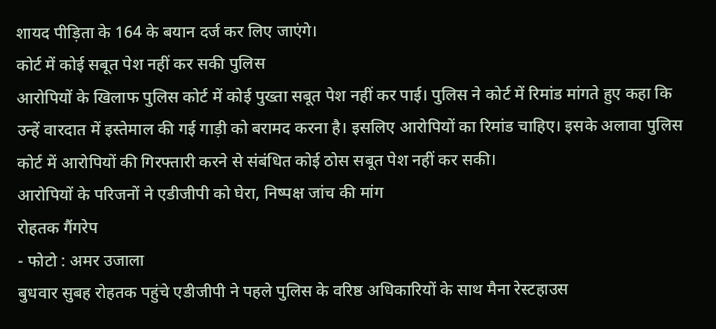शायद पीड़िता के 164 के बयान दर्ज कर लिए जाएंगे।
कोर्ट में कोई सबूत पेश नहीं कर सकी पुलिस
आरोपियों के खिलाफ पुलिस कोर्ट में कोई पुख्ता सबूत पेश नहीं कर पाई। पुलिस ने कोर्ट में रिमांड मांगते हुए कहा कि उन्हें वारदात में इस्तेमाल की गई गाड़ी को बरामद करना है। इसलिए आरोपियों का रिमांड चाहिए। इसके अलावा पुलिस कोर्ट में आरोपियों की गिरफ्तारी करने से संबंधित कोई ठोस सबूत पेश नहीं कर सकी।
आरोपियों के परिजनों ने एडीजीपी को घेरा, निष्पक्ष जांच की मांग
रोहतक गैंगरेप
- फोटो : अमर उजाला
बुधवार सुबह रोहतक पहुंचे एडीजीपी ने पहले पुलिस के वरिष्ठ अधिकारियों के साथ मैना रेस्टहाउस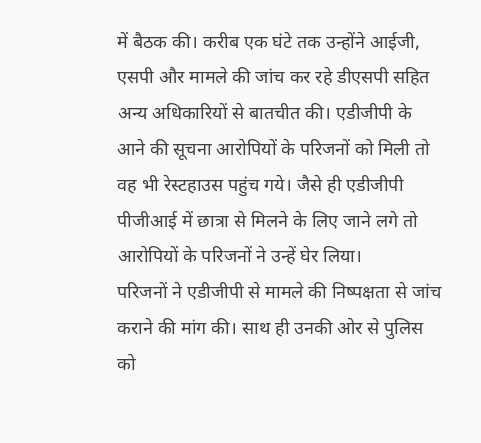में बैठक की। करीब एक घंटे तक उन्होंने आईजी, एसपी और मामले की जांच कर रहे डीएसपी सहित अन्य अधिकारियों से बातचीत की। एडीजीपी के आने की सूचना आरोपियों के परिजनों को मिली तो वह भी रेस्टहाउस पहुंच गये। जैसे ही एडीजीपी पीजीआई में छात्रा से मिलने के लिए जाने लगे तो आरोपियों के परिजनों ने उन्हें घेर लिया।
परिजनों ने एडीजीपी से मामले की निष्पक्षता से जांच कराने की मांग की। साथ ही उनकी ओर से पुलिस को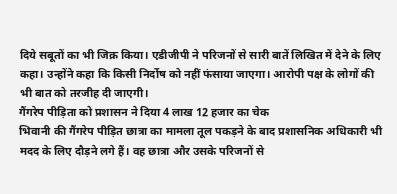दिये सबूतों का भी जिक्र किया। एडीजीपी ने परिजनों से सारी बातें लिखित में देने के लिए कहा। उन्होंने कहा कि किसी निर्दोष को नहीं फंसाया जाएगा। आरोपी पक्ष के लोगों की भी बात को तरजीह दी जाएगी।
गैंगरेप पीड़िता को प्रशासन ने दिया 4 लाख 12 हजार का चेक
भिवानी की गैंगरेप पीड़ित छात्रा का मामला तूल पकड़ने के बाद प्रशासनिक अधिकारी भी मदद के लिए दौड़ने लगे हैं। वह छात्रा और उसके परिजनों से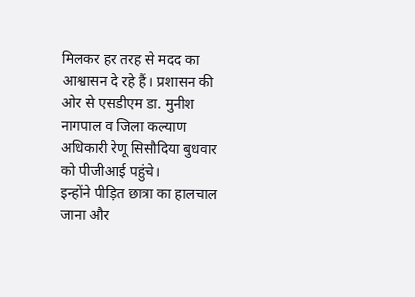मिलकर हर तरह से मदद का आश्वासन दे रहे हैं। प्रशासन की ओर से एसडीएम डा. मुनीश नागपाल व जिला कल्याण अधिकारी रेणू सिसौदिया बुधवार को पीजीआई पहुंचे।
इन्होंने पीड़ित छात्रा का हालचाल जाना और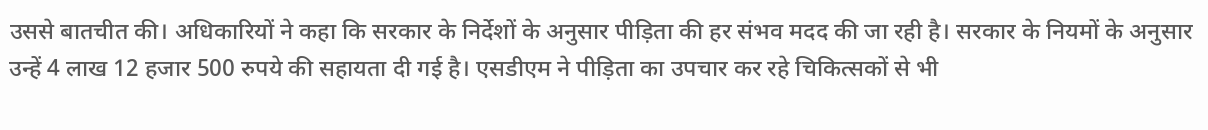उससे बातचीत की। अधिकारियों ने कहा कि सरकार के निर्देशों के अनुसार पीड़िता की हर संभव मदद की जा रही है। सरकार के नियमों के अनुसार उन्हें 4 लाख 12 हजार 500 रुपये की सहायता दी गई है। एसडीएम ने पीड़िता का उपचार कर रहे चिकित्सकों से भी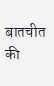बातचीत की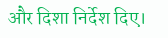और दिशा निर्देश दिए।